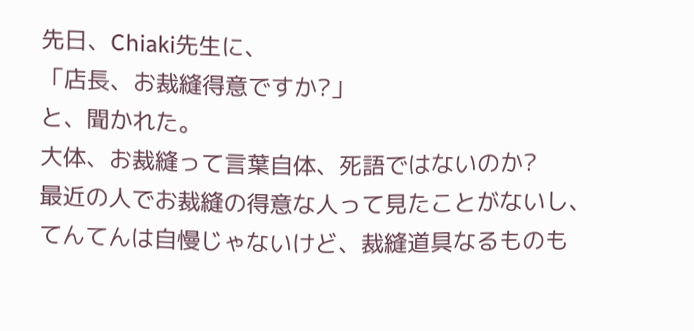先日、Chiaki先生に、
「店長、お裁縫得意ですか?」
と、聞かれた。
大体、お裁縫って言葉自体、死語ではないのか?
最近の人でお裁縫の得意な人って見たことがないし、
てんてんは自慢じゃないけど、裁縫道具なるものも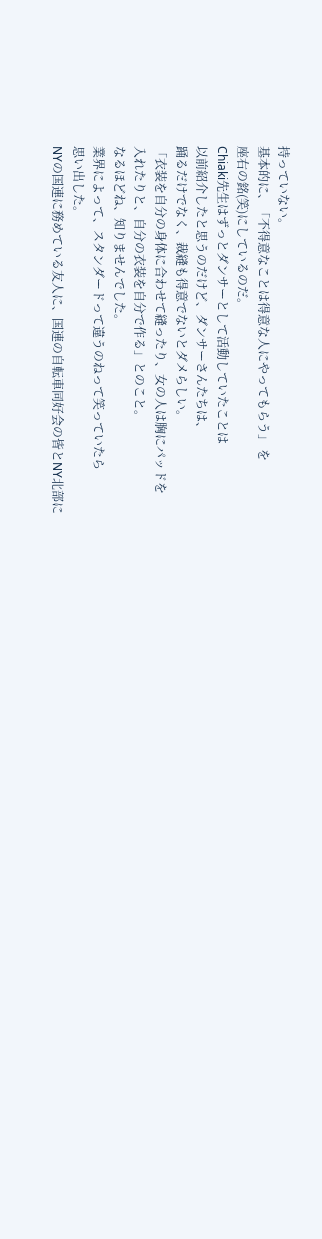持っていない。
基本的に、「不得意なことは得意な人にやってもらう」 を
座右の銘(笑)にしているのだ。
Chiaki先生はずっとダンサーとして活動していたことは
以前紹介したと思うのだけど、ダンサーさんたちは、
踊るだけでなく、裁縫も得意でないとダメらしい。
「衣装を自分の身体に合わせて縫ったり、女の人は胸にパッドを
入れたりと、自分の衣装を自分で作る」とのこと。
なるほどね、知りませんでした。
業界によって、スタンダードって違うのねって笑っていたら
思い出した。
NYの国連に務めている友人に、国連の自転車同好会の皆とNY北部に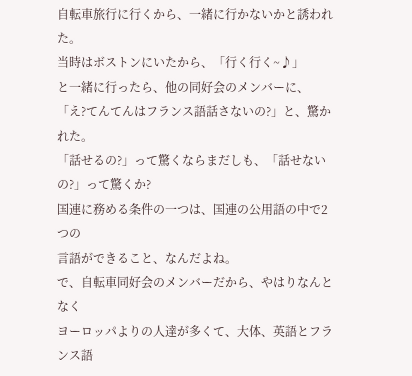自転車旅行に行くから、一緒に行かないかと誘われた。
当時はボストンにいたから、「行く行く~♪」
と一緒に行ったら、他の同好会のメンバーに、
「え?てんてんはフランス語話さないの?」と、驚かれた。
「話せるの?」って驚くならまだしも、「話せないの?」って驚くか?
国連に務める条件の一つは、国連の公用語の中で2つの
言語ができること、なんだよね。
で、自転車同好会のメンバーだから、やはりなんとなく
ヨーロッパよりの人達が多くて、大体、英語とフランス語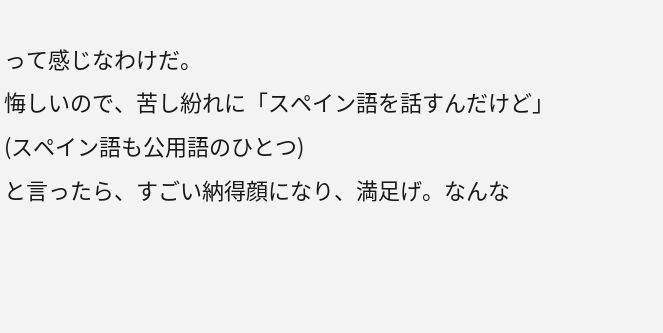って感じなわけだ。
悔しいので、苦し紛れに「スペイン語を話すんだけど」
(スペイン語も公用語のひとつ)
と言ったら、すごい納得顔になり、満足げ。なんな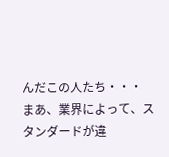んだこの人たち・・・
まあ、業界によって、スタンダードが違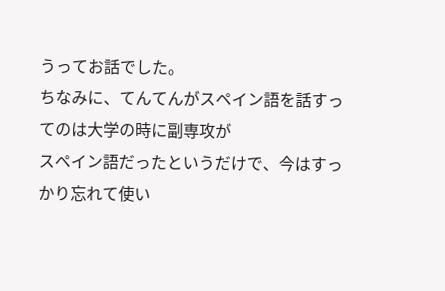うってお話でした。
ちなみに、てんてんがスペイン語を話すってのは大学の時に副専攻が
スペイン語だったというだけで、今はすっかり忘れて使い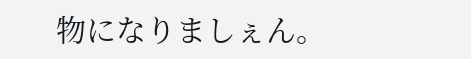物になりましぇん。